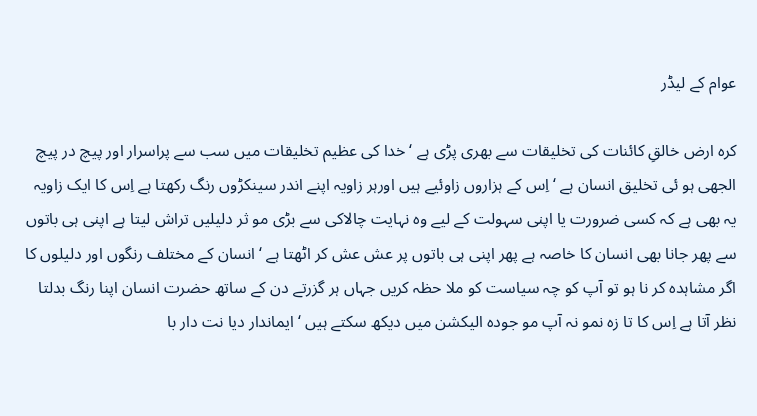عوام کے لیڈر

کرہ ارض خالقِ کائنات کی تخلیقات سے بھری پڑی ہے ‘خدا کی عظیم تخلیقات میں سب سے پراسرار اور پیچ در پیچ الجھی ہو ئی تخلیق انسان ہے ‘اِس کے ہزاروں زاوئیے ہیں اورہر زاویہ اپنے اندر سینکڑوں رنگ رکھتا ہے اِس کا ایک زاویہ یہ بھی ہے کہ کسی ضرورت یا اپنی سہولت کے لیے وہ نہایت چالاکی سے بڑی مو ثر دلیلیں تراش لیتا ہے اپنی ہی باتوں سے پھر جانا بھی انسان کا خاصہ ہے پھر اپنی ہی باتوں پر عش عش کر اٹھتا ہے ‘انسان کے مختلف رنگوں اور دلیلوں کا اگر مشاہدہ کر نا ہو تو آپ کو چہ سیاست کو ملا حظہ کریں جہاں ہر گزرتے دن کے ساتھ حضرت انسان اپنا رنگ بدلتا نظر آتا ہے اِس کا تا زہ نمو نہ آپ مو جودہ الیکشن میں دیکھ سکتے ہیں ‘ ایماندار دیا نت دار با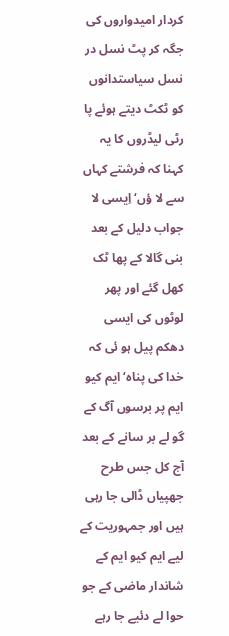کردار امیدواروں کی جگہ کر پٹ نسل در نسل سیاستدانوں کو ٹکٹ دیتے ہوئے پا رٹی لیڈروں کا یہ کہنا کہ فرشتے کہاں سے لا ؤں‘ اِیسی لا جواب دلیل کے بعد بنی گالا کے پھا ٹک کھل گئے اور پھر لوٹوں کی ایسی دھکم پیل ہو ئی کہ خدا کی پناہ‘ ایم کیو ایم پر برسوں آگ کے گو لے بر سانے کے بعد آج کل جس طرح جھپیاں ڈالی جا رہی ہیں اور جمہوریت کے لیے ایم کیو ایم کے شاندار ماضی کے جو حوا لے دئیے جا رہے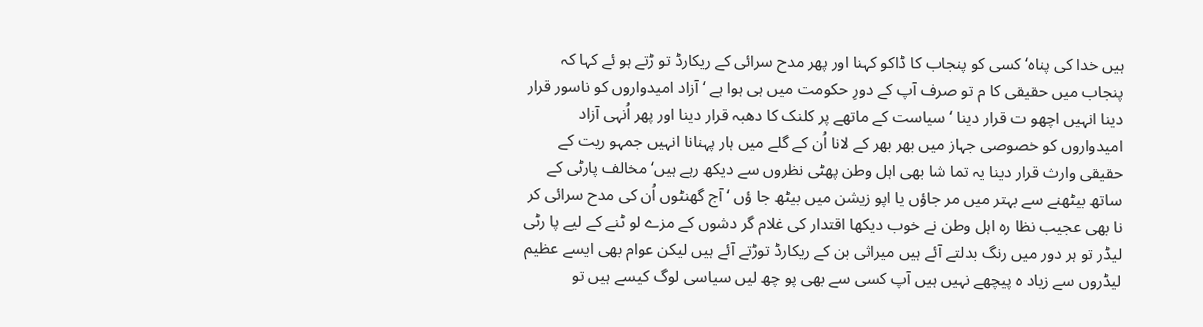ہیں خدا کی پناہ‘ کسی کو پنجاب کا ڈاکو کہنا اور پھر مدح سرائی کے ریکارڈ تو ڑتے ہو ئے کہا کہ پنجاب میں حقیقی کا م تو صرف آپ کے دورِ حکومت میں ہی ہوا ہے ‘ آزاد امیدواروں کو ناسور قرار دینا انہیں اچھو ت قرار دینا ‘ سیاست کے ماتھے پر کلنک کا دھبہ قرار دینا اور پھر اُنہی آزاد امیدواروں کو خصوصی جہاز میں بھر بھر کے لانا اُن کے گلے میں ہار پہنانا انہیں جمہو ریت کے حقیقی وارث قرار دینا یہ تما شا بھی اہل وطن پھٹی نظروں سے دیکھ رہے ہیں‘ مخالف پارٹی کے ساتھ بیٹھنے سے بہتر میں مر جاؤں یا اپو زیشن میں بیٹھ جا ؤں ‘ آج گھنٹوں اُن کی مدح سرائی کر نا بھی عجیب نظا رہ اہل وطن نے خوب دیکھا اقتدار کی غلام گر دشوں کے مزے لو ٹنے کے لیے پا رٹی لیڈر تو ہر دور میں رنگ بدلتے آئے ہیں میراثی بن کے ریکارڈ توڑتے آئے ہیں لیکن عوام بھی ایسے عظیم لیڈروں سے زیاد ہ پیچھے نہیں ہیں آپ کسی سے بھی پو چھ لیں سیاسی لوگ کیسے ہیں تو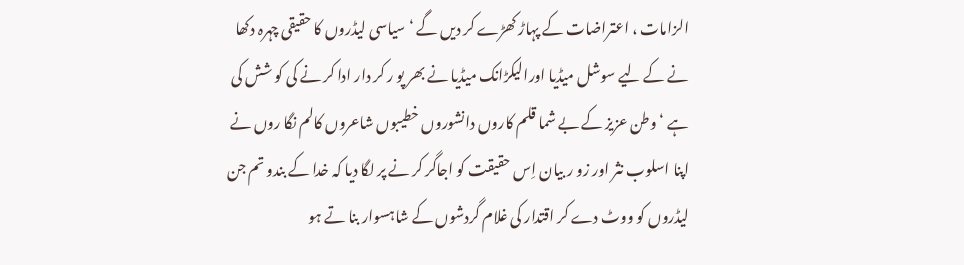الزامات ، اعتراضات کے پہاڑ کھڑے کر دیں گے ‘ سیاسی لیڈروں کا حقیقی چہرہ دکھا نے کے لیے سوشل میڈیا اورالیکڑانک میڈیا نے بھر پو ر کر دار ادا کر نے کی کو شش کی ہے ‘ وطن عزیز کے بے شما قلم کاروں دانشوروں خطیبوں شاعروں کالم نگا روں نے اپنا اسلوب نثر اور زو ر بیان اِس حقیقت کو اجاگر کر نے پر لگا دیا کہ خدا کے بندو تم جن لیڈروں کو ووٹ دے کر اقتدار کی غلام گردشوں کے شاہسوار بنا تے ہو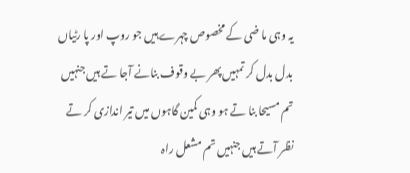یہ وہی ما ضی کے مخصوص چہرے ہیں جو روپ اور پا رٹیاں بدل بدل کر تمہیں پھر بے وقوف بنانے آجا تے ہیں جنہیں تم مسیحا بنا تے ہو وہی کمین گاہوں میں تیر اندازی کر تے نظر آتے ہیں جنہیں تم مشعل راہ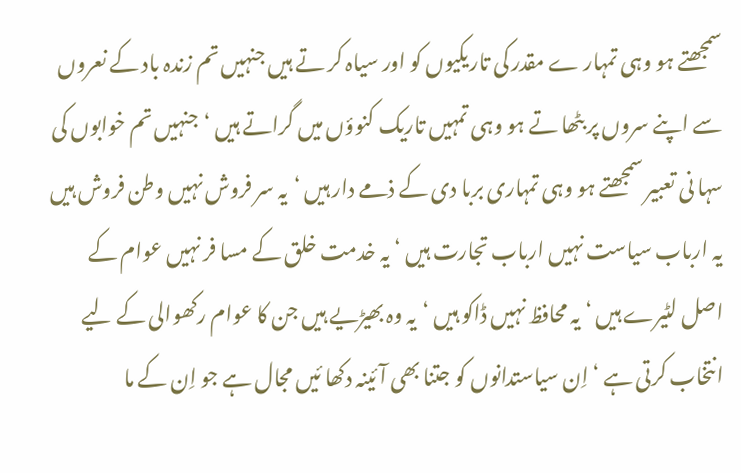سمجھتے ہو وہی تمہار ے مقدر کی تاریکیوں کو اور سیاہ کر تے ہیں جنہیں تم زندہ باد کے نعروں سے اپنے سروں پر بٹھا تے ہو وہی تمہیں تاریک کنوؤں میں گراتے ہیں ‘جنہیں تم خوابوں کی سہا نی تعبیر سمجھتے ہو وہی تمہاری بربا دی کے ذمے دار ہیں ‘یہ سر فروش نہیں وطن فروش ہیں یہ ارباب سیاست نہیں ارباب تجارت ہیں ‘ یہ خدمت خلق کے مسا فر نہیں عوام کے اصل لٹیرے ہیں ‘ یہ محافظ نہیں ڈاکو ہیں ‘یہ وہ بھیڑیے ہیں جن کا عوام رکھوالی کے لیے انتخاب کرتی ہے ‘ اِن سیاستدانوں کو جتنا بھی آئینہ دکھا ئیں مجال ہے جو اِن کے ما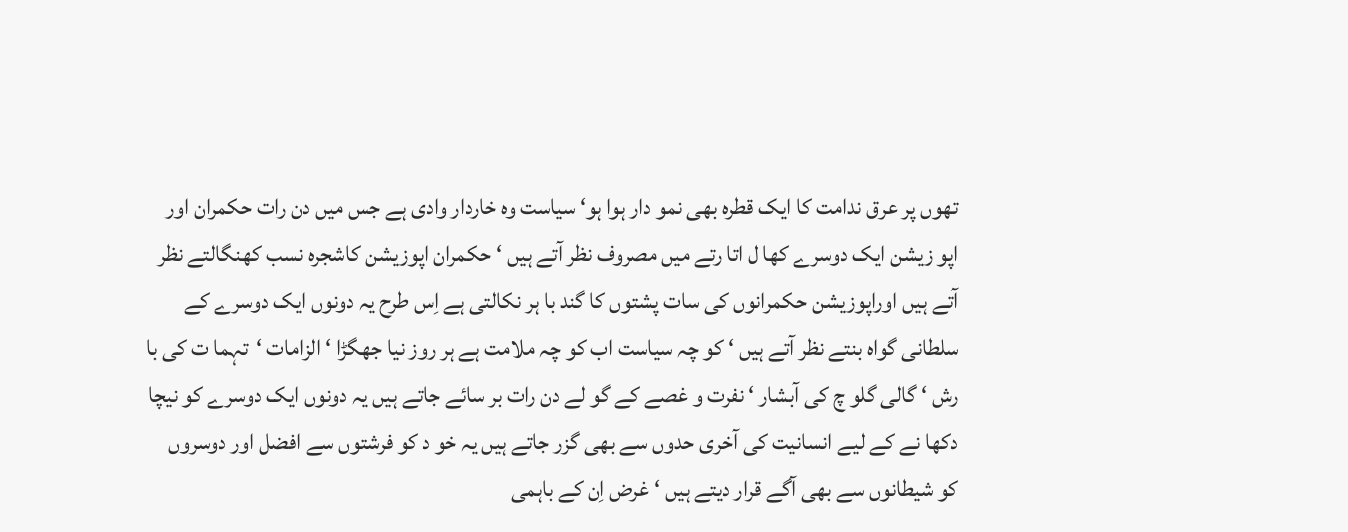تھوں پر عرق ندامت کا ایک قطرہ بھی نمو دار ہوا ہو‘ سیاست وہ خاردار وادی ہے جس میں دن رات حکمران اور اپو زیشن ایک دوسرے کھا ل اتا رتے میں مصروف نظر آتے ہیں ‘ حکمران اپوزیشن کاشجرہ نسب کھنگالتے نظر آتے ہیں اوراپوزیشن حکمرانوں کی سات پشتوں کا گند با ہر نکالتی ہے اِس طرح یہ دونوں ایک دوسرے کے سلطانی گواہ بنتے نظر آتے ہیں ‘ کو چہ سیاست اب کو چہ ملامت ہے ہر روز نیا جھگڑا ‘ الزامات ‘تہما ت کی با رش ‘ گالی گلو چ کی آبشار ‘ نفرت و غصے کے گو لے دن رات بر سائے جاتے ہیں یہ دونوں ایک دوسرے کو نیچا دکھا نے کے لیے انسانیت کی آخری حدوں سے بھی گزر جاتے ہیں یہ خو د کو فرشتوں سے افضل اور دوسروں کو شیطانوں سے بھی آگے قرار دیتے ہیں ‘ غرض اِن کے باہمی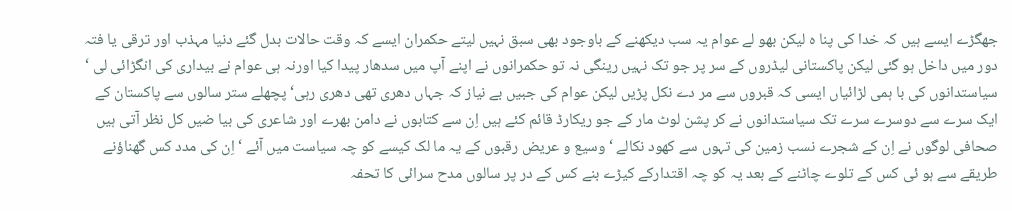جھگڑے ایسے ہیں کہ خدا کی پنا ہ لیکن بھو لے عوام یہ سب دیکھنے کے باوجود بھی سبق نہیں لیتے حکمران ایسے کہ وقت حالات بدل گئے دنیا مہذب اور ترقی یا فتہ دور میں داخل ہو گئی لیکن پاکستانی لیڈروں کے سر پر جو تک نہیں رینگی نہ تو حکمرانوں نے اپنے آپ میں سدھار پیدا کیا اورنہ ہی عوام نے بیداری کی انگڑائی لی ‘ سیاستدانوں کی با ہمی لڑائیاں ایسی کہ قبروں سے مر دے نکل پڑیں لیکن عوام کی جبیں بے نیاز کہ جہاں دھری تھی دھری رہی‘ پچھلے ستر سالوں سے پاکستان کے ایک سرے سے دوسرے سرے تک سیاستدانوں نے کر پشن لوٹ مار کے جو ریکارڈ قائم کئے ہیں اِن سے کتابوں نے دامن بھرے اور شاعری کی بیا ضیں کل نظر آتی ہیں صحافی لوگوں نے اِن کے شجرے نسب زمین کی تہوں سے کھود نکالے ‘ وسیع و عریض رقبوں کے یہ ما لک کیسے کو چہ سیاست میں آئے ‘ اِن کی مدد کس گھناؤنے طریقے سے ہو ئی کس کے تلوے چاٹنے کے بعد یہ کو چہ اقتدارکے کیڑے بنے کس کے در پر سالوں مدح سرائی کا تحفہ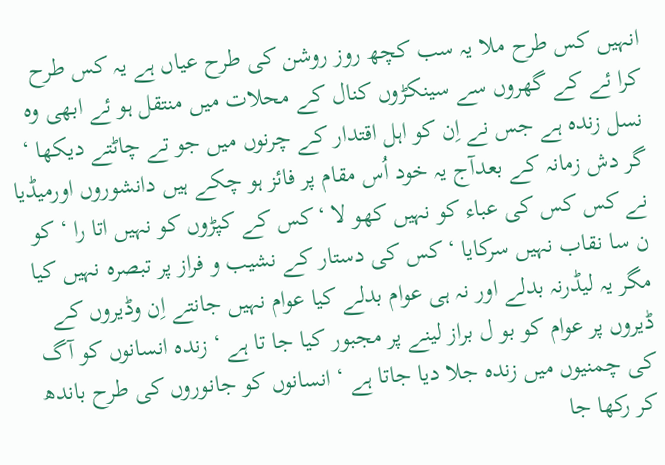انہیں کس طرح ملا یہ سب کچھ روز روشن کی طرح عیاں ہے یہ کس طرح کرا ئے کے گھروں سے سینکڑوں کنال کے محلات میں منتقل ہو ئے ابھی وہ نسل زندہ ہے جس نے اِن کو اہل اقتدار کے چرنوں میں جو تے چاٹتے دیکھا ‘ گر دش زمانہ کے بعدآج یہ خود اُس مقام پر فائز ہو چکے ہیں دانشوروں اورمیڈیا نے کس کس کی عباء کو نہیں کھو لا ‘کس کے کپڑوں کو نہیں اتا را ‘ کو ن سا نقاب نہیں سرکایا ‘ کس کی دستار کے نشیب و فراز پر تبصرہ نہیں کیا مگر یہ لیڈرنہ بدلے اور نہ ہی عوام بدلے کیا عوام نہیں جانتے اِن وڈیروں کے ڈیروں پر عوام کو بو ل براز لینے پر مجبور کیا جا تا ہے ‘ زندہ انسانوں کو آگ کی چمنیوں میں زندہ جلا دیا جاتا ہے ‘ انسانوں کو جانوروں کی طرح باندھ کر رکھا جا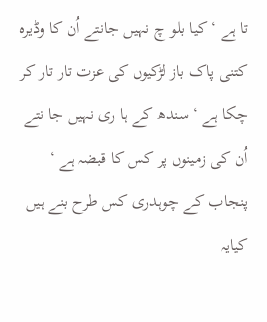تا ہے ‘ کیا بلو چ نہیں جانتے اُن کا وڈیرہ کتنی پاک باز لڑکیوں کی عزت تار تار کر چکا ہے ‘ سندھ کے ہا ری نہیں جا نتے اُن کی زمینوں پر کس کا قبضہ ہے ‘ پنجاب کے چوہدری کس طرح بنے ہیں کیایہ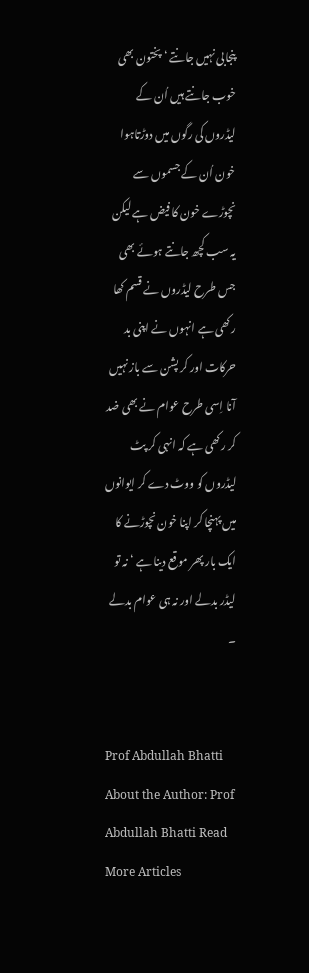پنجابی نہیں جانتے ‘ پختون بھی خوب جانتے ہیں اُن کے لیڈروں کی رگوں میں دوڑتاہوا خون اُن کے جسموں سے نچوڑے خون کا فیض ہے لیکن یہ سب کچھ جانتے ہوئے بھی جس طرح لیڈروں نے قسم کھا رکھی ہے انہوں نے اپنی بد حرکات اور کر پشن سے باز نہیں آنا اِسی طرح عوام نے بھی ضد کر رکھی ہے کہ انہی کر پٹ لیڈروں کو ووٹ دے کر ایوانوں میں پہنچا کر اپنا خون نچوڑنے کا ایک بار پھر موقع دینا ہے ‘ نہ تو لیڈر بدلے اور نہ ہی عوام بدلے ۔


Prof Abdullah Bhatti
About the Author: Prof Abdullah Bhatti Read More Articles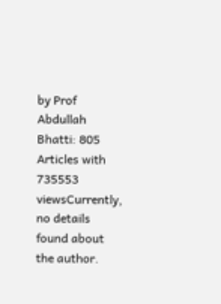by Prof Abdullah Bhatti: 805 Articles with 735553 viewsCurrently, no details found about the author.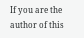If you are the author of this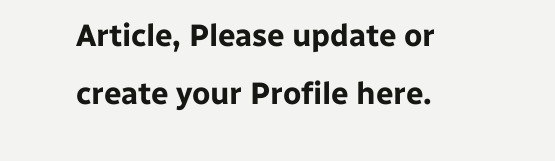Article, Please update or create your Profile here.